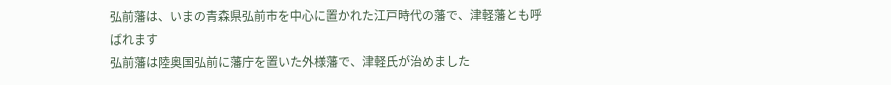弘前藩は、いまの青森県弘前市を中心に置かれた江戸時代の藩で、津軽藩とも呼ばれます
弘前藩は陸奥国弘前に藩庁を置いた外様藩で、津軽氏が治めました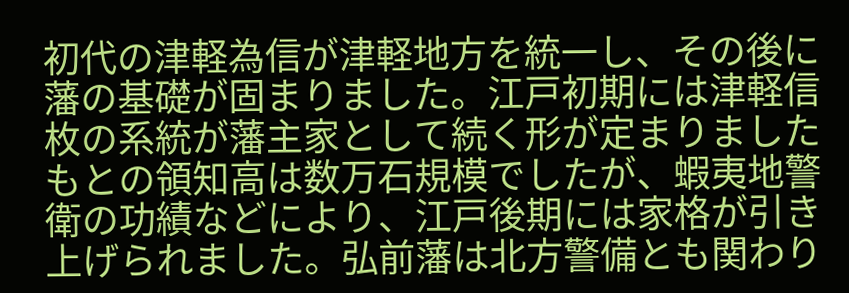初代の津軽為信が津軽地方を統一し、その後に藩の基礎が固まりました。江戸初期には津軽信枚の系統が藩主家として続く形が定まりました
もとの領知高は数万石規模でしたが、蝦夷地警衛の功績などにより、江戸後期には家格が引き上げられました。弘前藩は北方警備とも関わり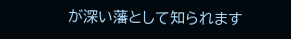が深い藩として知られます